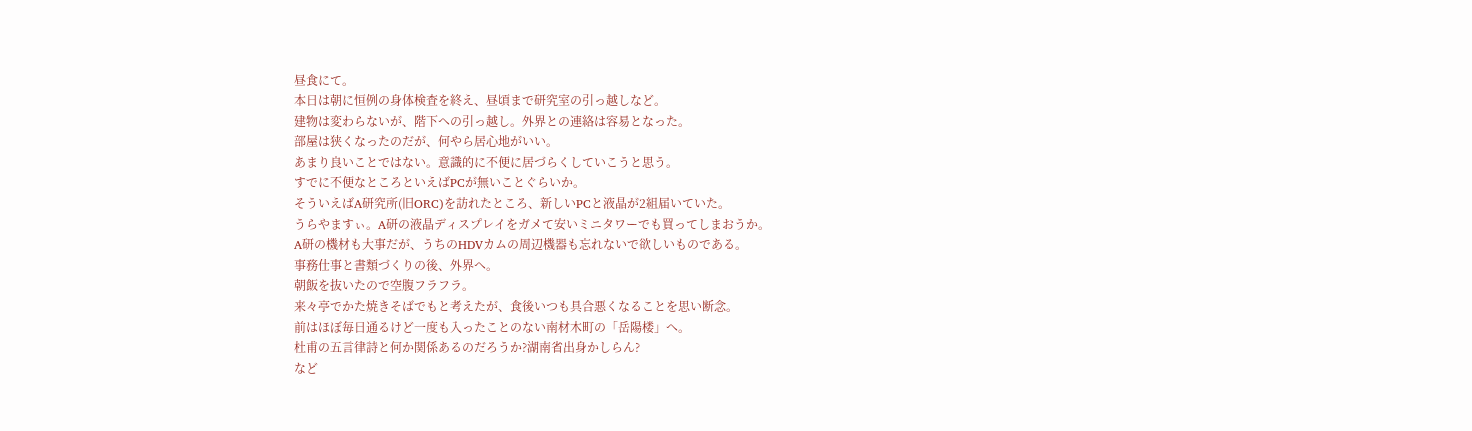昼食にて。
本日は朝に恒例の身体検査を終え、昼頃まで研究室の引っ越しなど。
建物は変わらないが、階下への引っ越し。外界との連絡は容易となった。
部屋は狭くなったのだが、何やら居心地がいい。
あまり良いことではない。意識的に不便に居づらくしていこうと思う。
すでに不便なところといえばPCが無いことぐらいか。
そういえばA研究所(旧ORC)を訪れたところ、新しいPCと液晶が2組届いていた。
うらやますぃ。A研の液晶ディスプレイをガメて安いミニタワーでも買ってしまおうか。
A研の機材も大事だが、うちのHDVカムの周辺機器も忘れないで欲しいものである。
事務仕事と書類づくりの後、外界へ。
朝飯を抜いたので空腹フラフラ。
来々亭でかた焼きそばでもと考えたが、食後いつも具合悪くなることを思い断念。
前はほぼ毎日通るけど一度も入ったことのない南材木町の「岳陽楼」へ。
杜甫の五言律詩と何か関係あるのだろうか?湖南省出身かしらん?
など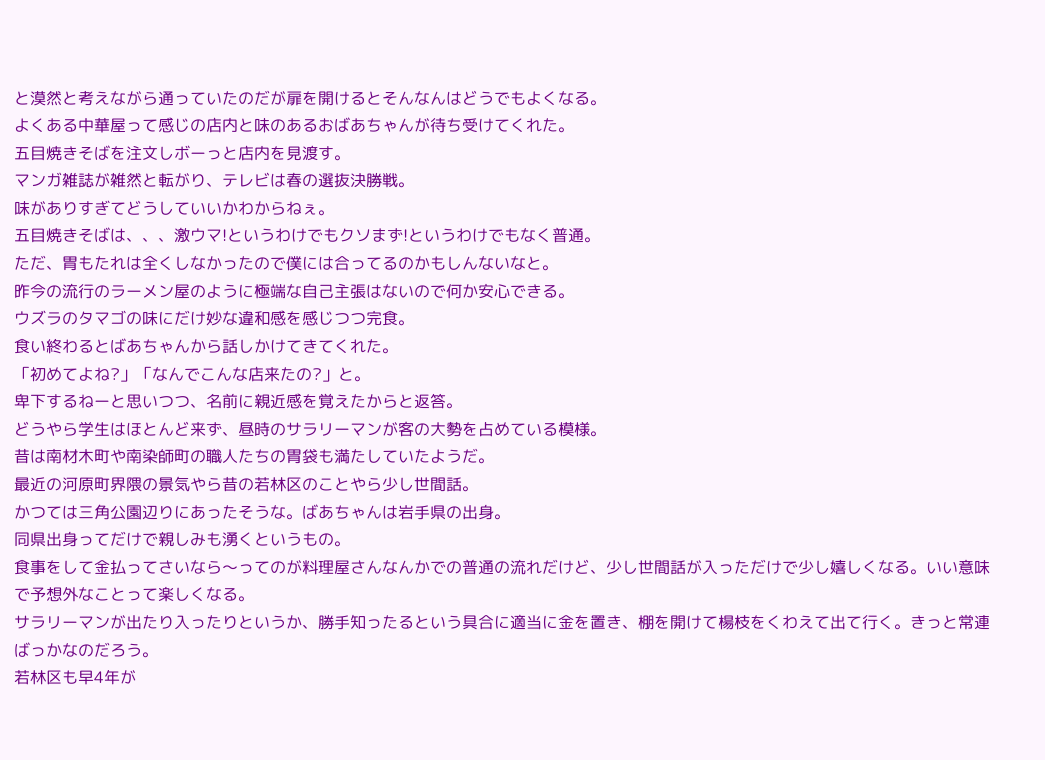と漠然と考えながら通っていたのだが扉を開けるとそんなんはどうでもよくなる。
よくある中華屋って感じの店内と味のあるおばあちゃんが待ち受けてくれた。
五目焼きそばを注文しボーっと店内を見渡す。
マンガ雑誌が雑然と転がり、テレビは春の選抜決勝戦。
味がありすぎてどうしていいかわからねぇ。
五目焼きそばは、、、激ウマ!というわけでもクソまず!というわけでもなく普通。
ただ、胃もたれは全くしなかったので僕には合ってるのかもしんないなと。
昨今の流行のラーメン屋のように極端な自己主張はないので何か安心できる。
ウズラのタマゴの味にだけ妙な違和感を感じつつ完食。
食い終わるとばあちゃんから話しかけてきてくれた。
「初めてよね?」「なんでこんな店来たの?」と。
卑下するねーと思いつつ、名前に親近感を覚えたからと返答。
どうやら学生はほとんど来ず、昼時のサラリーマンが客の大勢を占めている模様。
昔は南材木町や南染師町の職人たちの胃袋も満たしていたようだ。
最近の河原町界隈の景気やら昔の若林区のことやら少し世間話。
かつては三角公園辺りにあったそうな。ばあちゃんは岩手県の出身。
同県出身ってだけで親しみも湧くというもの。
食事をして金払ってさいなら〜ってのが料理屋さんなんかでの普通の流れだけど、少し世間話が入っただけで少し嬉しくなる。いい意味で予想外なことって楽しくなる。
サラリーマンが出たり入ったりというか、勝手知ったるという具合に適当に金を置き、棚を開けて楊枝をくわえて出て行く。きっと常連ばっかなのだろう。
若林区も早4年が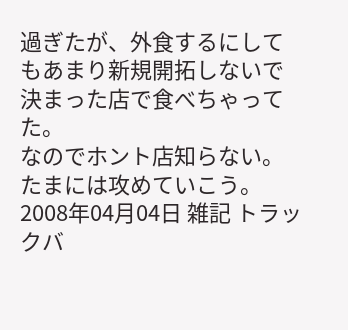過ぎたが、外食するにしてもあまり新規開拓しないで決まった店で食べちゃってた。
なのでホント店知らない。たまには攻めていこう。
2008年04月04日 雑記 トラックバ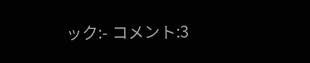ック:- コメント:3